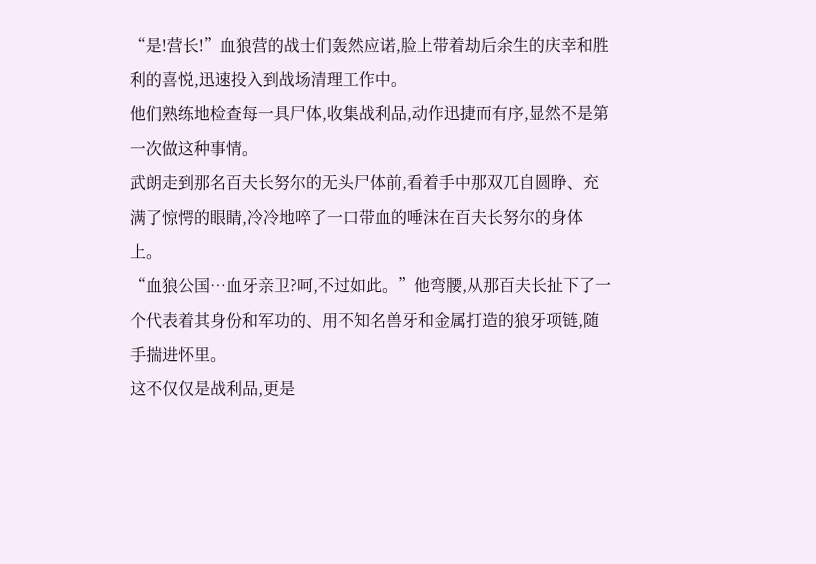“是!营长!”血狼营的战士们轰然应诺,脸上带着劫后余生的庆幸和胜利的喜悦,迅速投入到战场清理工作中。
他们熟练地检查每一具尸体,收集战利品,动作迅捷而有序,显然不是第一次做这种事情。
武朗走到那名百夫长努尔的无头尸体前,看着手中那双兀自圆睁、充满了惊愕的眼睛,冷冷地啐了一口带血的唾沫在百夫长努尔的身体上。
“血狼公国…血牙亲卫?呵,不过如此。”他弯腰,从那百夫长扯下了一个代表着其身份和军功的、用不知名兽牙和金属打造的狼牙项链,随手揣进怀里。
这不仅仅是战利品,更是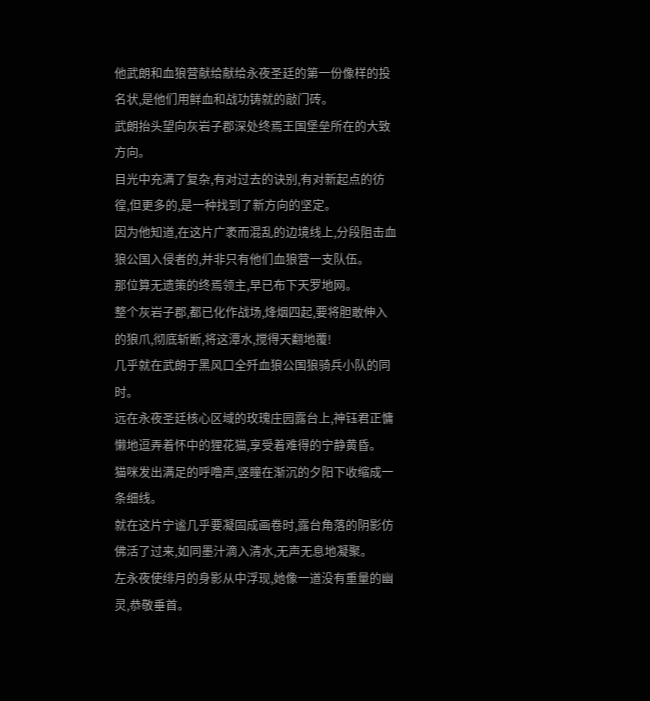他武朗和血狼营献给献给永夜圣廷的第一份像样的投名状,是他们用鲜血和战功铸就的敲门砖。
武朗抬头望向灰岩子郡深处终焉王国堡垒所在的大致方向。
目光中充满了复杂,有对过去的诀别,有对新起点的彷徨,但更多的,是一种找到了新方向的坚定。
因为他知道,在这片广袤而混乱的边境线上,分段阻击血狼公国入侵者的,并非只有他们血狼营一支队伍。
那位算无遗策的终焉领主,早已布下天罗地网。
整个灰岩子郡,都已化作战场,烽烟四起,要将胆敢伸入的狼爪,彻底斩断,将这潭水,搅得天翻地覆!
几乎就在武朗于黑风口全歼血狼公国狼骑兵小队的同时。
远在永夜圣廷核心区域的玫瑰庄园露台上,神钰君正慵懒地逗弄着怀中的狸花猫,享受着难得的宁静黄昏。
猫咪发出满足的呼噜声,竖瞳在渐沉的夕阳下收缩成一条细线。
就在这片宁谧几乎要凝固成画卷时,露台角落的阴影仿佛活了过来,如同墨汁滴入清水,无声无息地凝聚。
左永夜使绯月的身影从中浮现,她像一道没有重量的幽灵,恭敬垂首。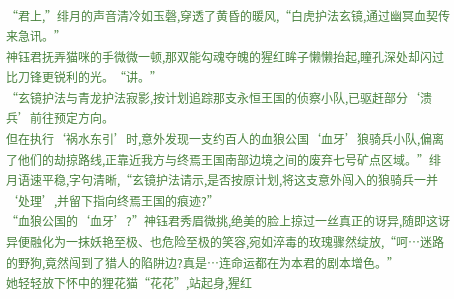“君上,”绯月的声音清冷如玉磬,穿透了黄昏的暖风,“白虎护法玄镜,通过幽冥血契传来急讯。”
神钰君抚弄猫咪的手微微一顿,那双能勾魂夺魄的猩红眸子懒懒抬起,瞳孔深处却闪过比刀锋更锐利的光。“讲。”
“玄镜护法与青龙护法寂影,按计划追踪那支永恒王国的侦察小队,已驱赶部分‘溃兵’前往预定方向。
但在执行‘祸水东引’时,意外发现一支约百人的血狼公国‘血牙’狼骑兵小队,偏离了他们的劫掠路线,正靠近我方与终焉王国南部边境之间的废弃七号矿点区域。”绯月语速平稳,字句清晰,“玄镜护法请示,是否按原计划,将这支意外闯入的狼骑兵一并‘处理’,并留下指向终焉王国的痕迹?”
“血狼公国的‘血牙’?”神钰君秀眉微挑,绝美的脸上掠过一丝真正的讶异,随即这讶异便融化为一抹妖艳至极、也危险至极的笑容,宛如淬毒的玫瑰骤然绽放,“呵…迷路的野狗,竟然闯到了猎人的陷阱边?真是…连命运都在为本君的剧本增色。”
她轻轻放下怀中的狸花猫“花花”,站起身,猩红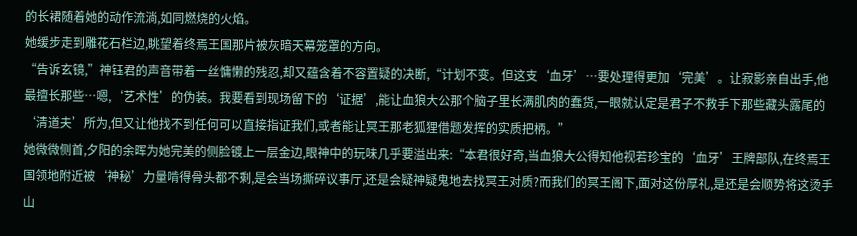的长裙随着她的动作流淌,如同燃烧的火焰。
她缓步走到雕花石栏边,眺望着终焉王国那片被灰暗天幕笼罩的方向。
“告诉玄镜,”神钰君的声音带着一丝慵懒的残忍,却又蕴含着不容置疑的决断,“计划不变。但这支‘血牙’…要处理得更加‘完美’。让寂影亲自出手,他最擅长那些…嗯,‘艺术性’的伪装。我要看到现场留下的‘证据’,能让血狼大公那个脑子里长满肌肉的蠢货,一眼就认定是君子不救手下那些藏头露尾的‘清道夫’所为,但又让他找不到任何可以直接指证我们,或者能让冥王那老狐狸借题发挥的实质把柄。”
她微微侧首,夕阳的余晖为她完美的侧脸镀上一层金边,眼神中的玩味几乎要溢出来:“本君很好奇,当血狼大公得知他视若珍宝的‘血牙’王牌部队,在终焉王国领地附近被‘神秘’力量啃得骨头都不剩,是会当场撕碎议事厅,还是会疑神疑鬼地去找冥王对质?而我们的冥王阁下,面对这份厚礼,是还是会顺势将这烫手山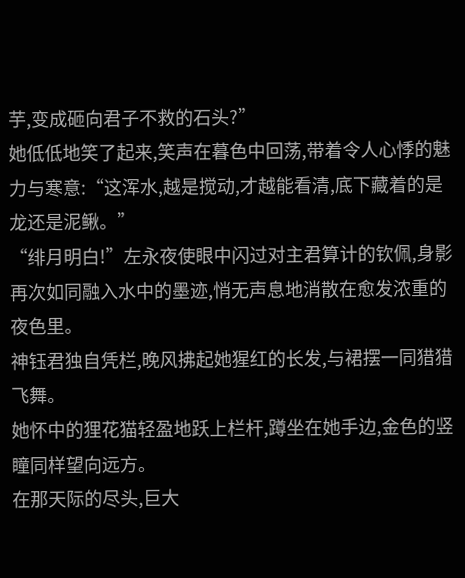芋,变成砸向君子不救的石头?”
她低低地笑了起来,笑声在暮色中回荡,带着令人心悸的魅力与寒意:“这浑水,越是搅动,才越能看清,底下藏着的是龙还是泥鳅。”
“绯月明白!”左永夜使眼中闪过对主君算计的钦佩,身影再次如同融入水中的墨迹,悄无声息地消散在愈发浓重的夜色里。
神钰君独自凭栏,晚风拂起她猩红的长发,与裙摆一同猎猎飞舞。
她怀中的狸花猫轻盈地跃上栏杆,蹲坐在她手边,金色的竖瞳同样望向远方。
在那天际的尽头,巨大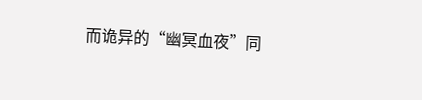而诡异的“幽冥血夜”同